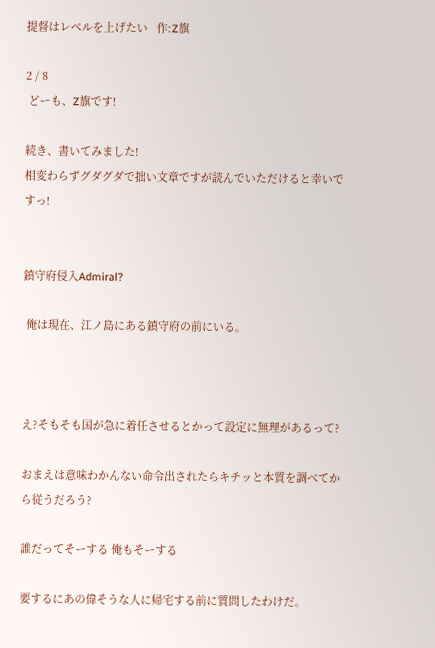提督はレベルを上げたい   作:Z旗

2 / 8
 どーも、Z旗です!

続き、書いてみました!
相変わらずグダグダで拙い文章ですが読んでいただけると幸いですっ!


鎮守府侵入Admiral?

 俺は現在、江ノ島にある鎮守府の前にいる。



え?そもそも国が急に着任させるとかって設定に無理があるって?

おまえは意味わかんない命令出されたらキチッと本質を調べてから従うだろう?

誰だってそーする 俺もそーする

要するにあの偉そうな人に帰宅する前に質問したわけだ。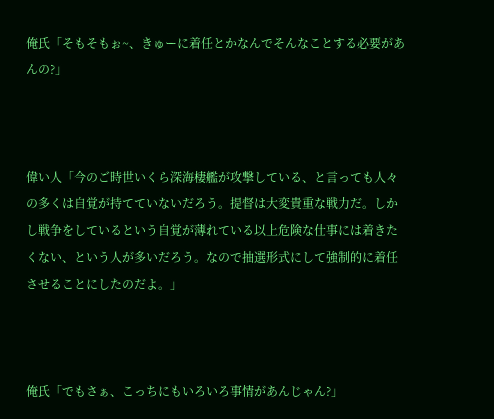俺氏「そもそもぉ~、きゅーに着任とかなんでそんなことする必要があんの?」



偉い人「今のご時世いくら深海棲艦が攻撃している、と言っても人々の多くは自覚が持てていないだろう。提督は大変貴重な戦力だ。しかし戦争をしているという自覚が薄れている以上危険な仕事には着きたくない、という人が多いだろう。なので抽選形式にして強制的に着任させることにしたのだよ。」



俺氏「でもさぁ、こっちにもいろいろ事情があんじゃん?」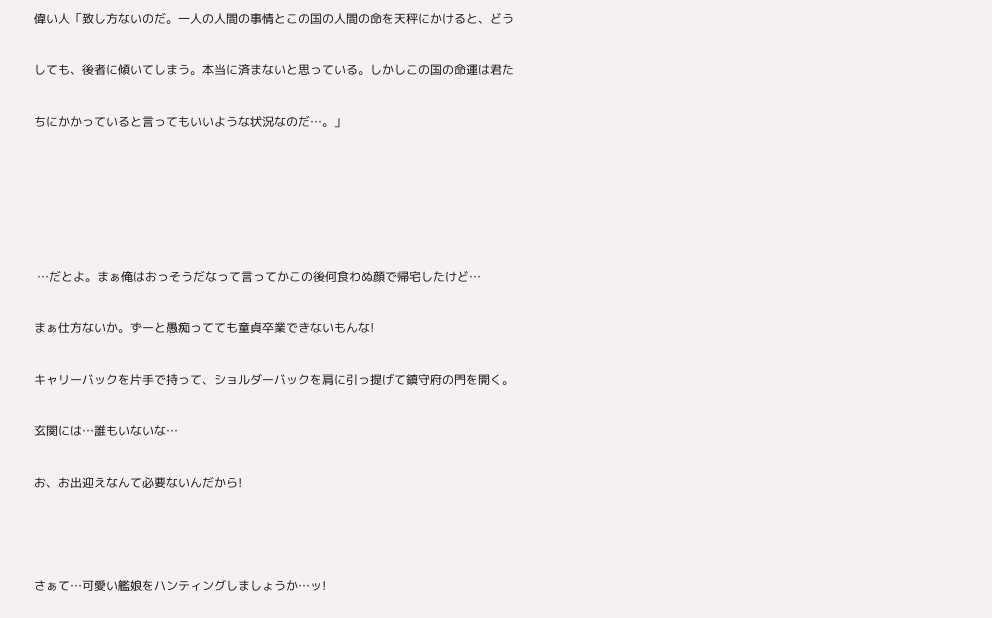偉い人「致し方ないのだ。一人の人間の事情とこの国の人間の命を天秤にかけると、どう

しても、後者に傾いてしまう。本当に済まないと思っている。しかしこの国の命運は君た

ちにかかっていると言ってもいいような状況なのだ…。」





 …だとよ。まぁ俺はおっそうだなって言ってかこの後何食わぬ顔で帰宅したけど…

まぁ仕方ないか。ずーと愚痴ってても童貞卒業できないもんな!

キャリーバックを片手で持って、ショルダーバックを肩に引っ提げて鎮守府の門を開く。

玄関には…誰もいないな…

お、お出迎えなんて必要ないんだから!



さぁて…可愛い艦娘をハンティングしましょうか…ッ!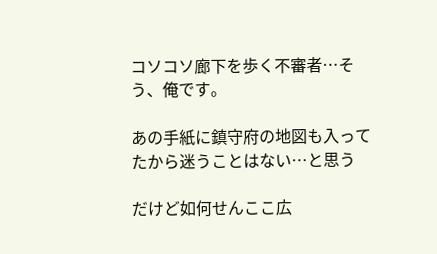コソコソ廊下を歩く不審者…そう、俺です。

あの手紙に鎮守府の地図も入ってたから迷うことはない…と思う

だけど如何せんここ広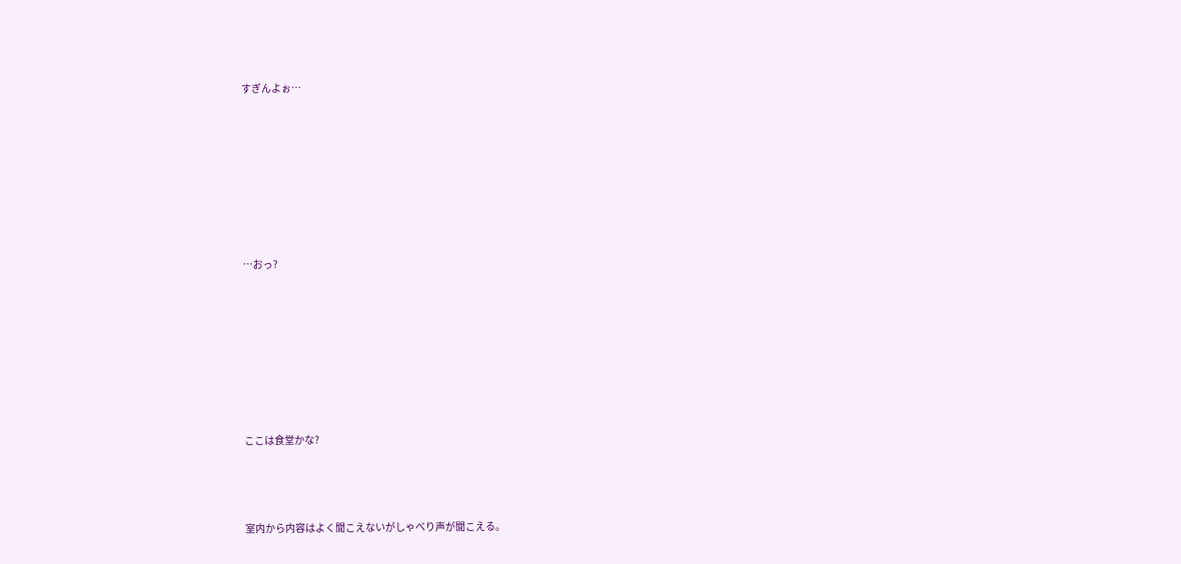すぎんよぉ…







…おっ?







ここは食堂かな?



室内から内容はよく聞こえないがしゃべり声が聞こえる。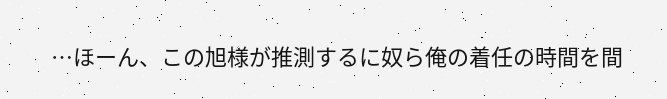…ほーん、この旭様が推測するに奴ら俺の着任の時間を間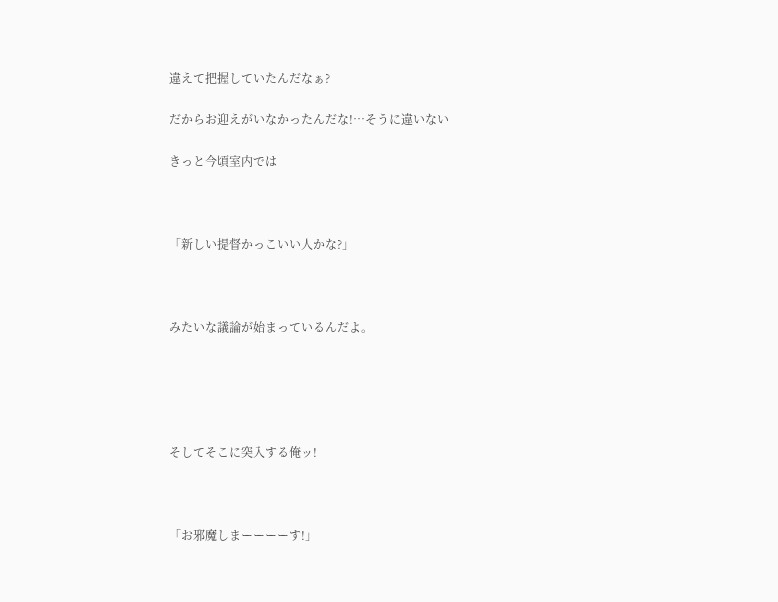違えて把握していたんだなぁ?

だからお迎えがいなかったんだな!…そうに違いない

きっと今頃室内では



「新しい提督かっこいい人かな?」



みたいな議論が始まっているんだよ。





そしてそこに突入する俺ッ!



「お邪魔しまーーーーす!」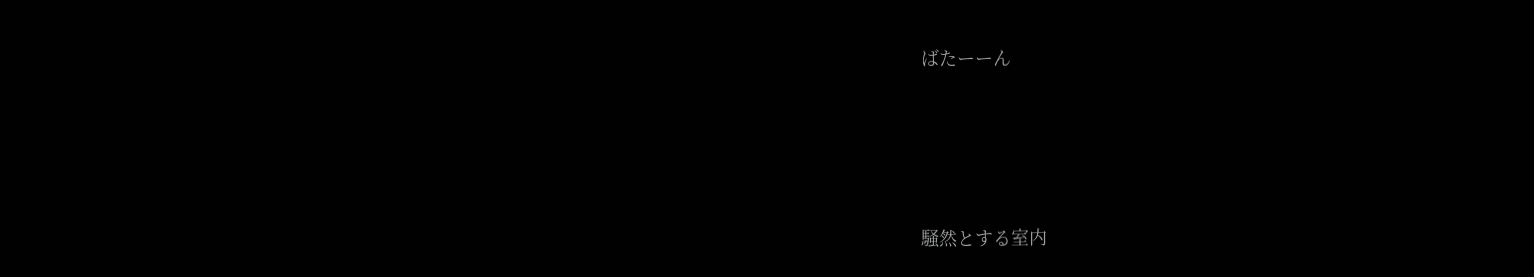ばたーーん





騒然とする室内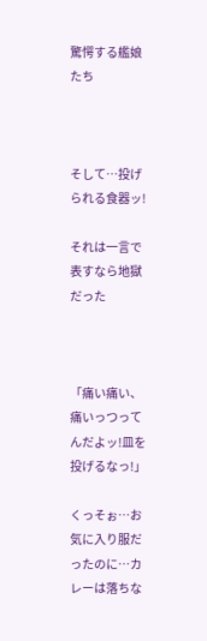驚愕する艦娘たち



そして…投げられる食器ッ!

それは一言で表すなら地獄だった



「痛い痛い、痛いっつってんだよッ!皿を投げるなっ!」

くっそぉ…お気に入り服だったのに…カレーは落ちな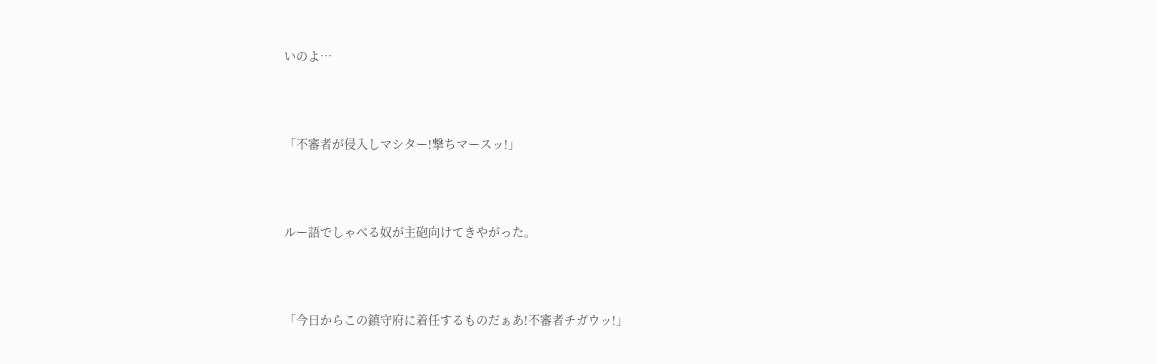いのよ…



「不審者が侵入しマシター!撃ちマースッ!」



ルー語でしゃべる奴が主砲向けてきやがった。



「今日からこの鎮守府に着任するものだぁあ!不審者チガウッ!」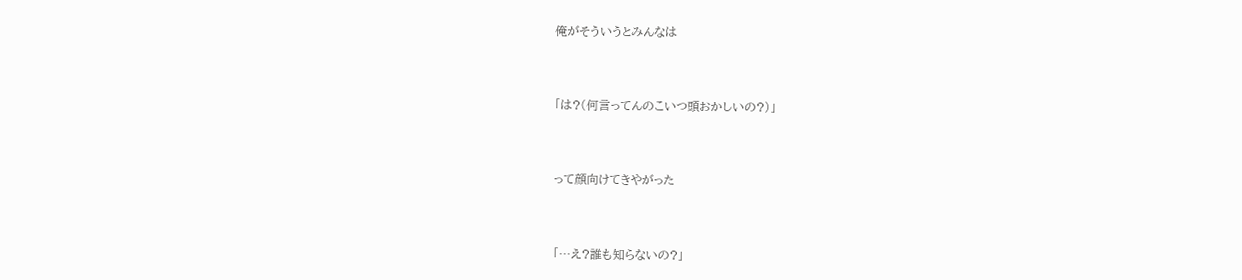俺がそういうとみんなは



「は?(何言ってんのこいつ頭おかしいの?)」



って顔向けてきやがった



「…え?誰も知らないの?」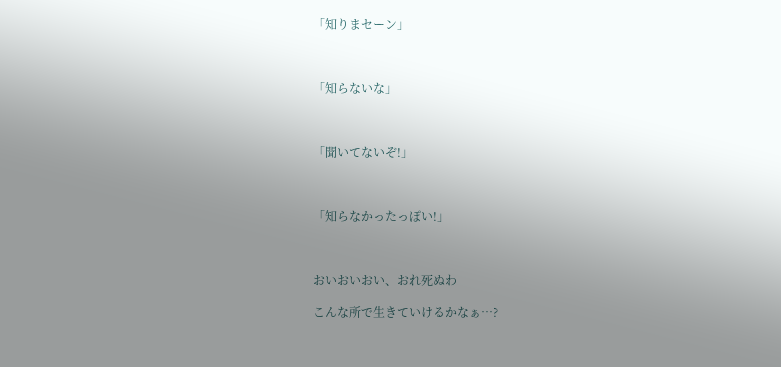「知りまセーン」



「知らないな」



「聞いてないぞ!」



「知らなかったっぽい!」



おいおいおい、おれ死ぬわ

こんな所で生きていけるかなぁ…?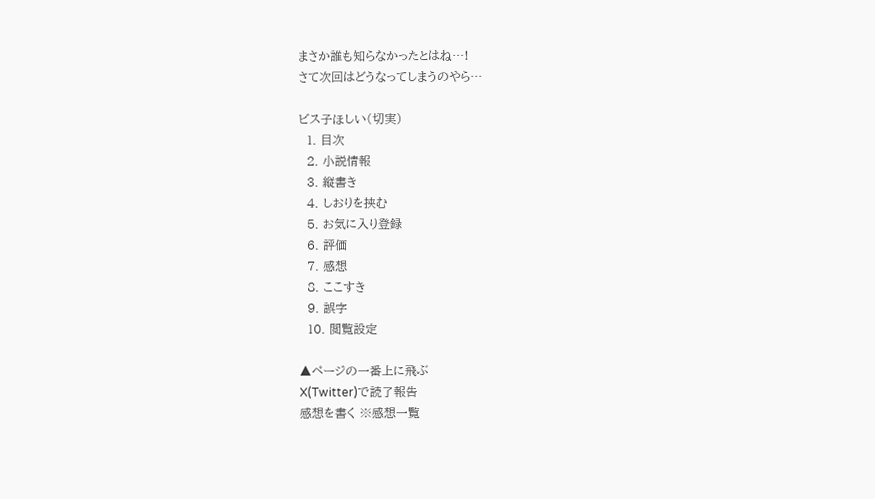まさか誰も知らなかったとはね…!
さて次回はどうなってしまうのやら…

ビス子ほしい(切実)
  1. 目次
  2. 小説情報
  3. 縦書き
  4. しおりを挟む
  5. お気に入り登録
  6. 評価
  7. 感想
  8. ここすき
  9. 誤字
  10. 閲覧設定

▲ページの一番上に飛ぶ
X(Twitter)で読了報告
感想を書く ※感想一覧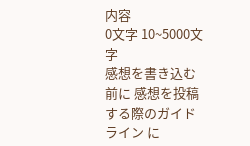内容
0文字 10~5000文字
感想を書き込む前に 感想を投稿する際のガイドライン に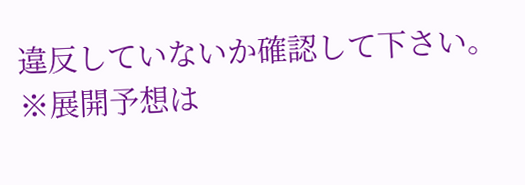違反していないか確認して下さい。
※展開予想は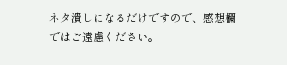ネタ潰しになるだけですので、感想欄ではご遠慮ください。